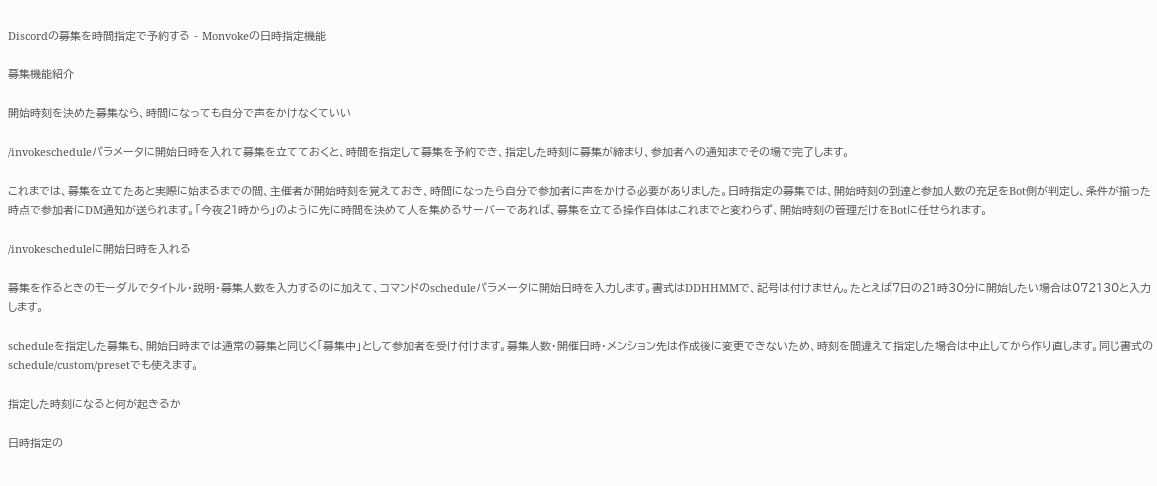Discordの募集を時間指定で予約する - Monvokeの日時指定機能

募集機能紹介

開始時刻を決めた募集なら、時間になっても自分で声をかけなくていい

/invokescheduleパラメータに開始日時を入れて募集を立てておくと、時間を指定して募集を予約でき、指定した時刻に募集が締まり、参加者への通知までその場で完了します。

これまでは、募集を立てたあと実際に始まるまでの間、主催者が開始時刻を覚えておき、時間になったら自分で参加者に声をかける必要がありました。日時指定の募集では、開始時刻の到達と参加人数の充足をBot側が判定し、条件が揃った時点で参加者にDM通知が送られます。「今夜21時から」のように先に時間を決めて人を集めるサーバーであれば、募集を立てる操作自体はこれまでと変わらず、開始時刻の管理だけをBotに任せられます。

/invokescheduleに開始日時を入れる

募集を作るときのモーダルでタイトル・説明・募集人数を入力するのに加えて、コマンドのscheduleパラメータに開始日時を入力します。書式はDDHHMMで、記号は付けません。たとえば7日の21時30分に開始したい場合は072130と入力します。

scheduleを指定した募集も、開始日時までは通常の募集と同じく「募集中」として参加者を受け付けます。募集人数・開催日時・メンション先は作成後に変更できないため、時刻を間違えて指定した場合は中止してから作り直します。同じ書式のschedule/custom/presetでも使えます。

指定した時刻になると何が起きるか

日時指定の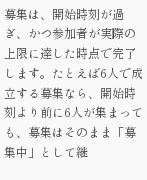募集は、開始時刻が過ぎ、かつ参加者が実際の上限に達した時点で完了します。たとえば6人で成立する募集なら、開始時刻より前に6人が集まっても、募集はそのまま「募集中」として継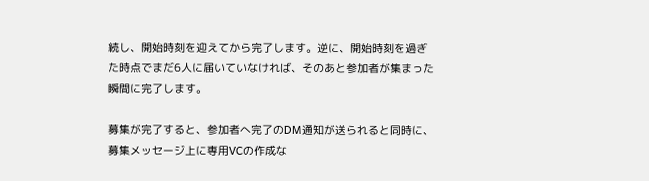続し、開始時刻を迎えてから完了します。逆に、開始時刻を過ぎた時点でまだ6人に届いていなければ、そのあと参加者が集まった瞬間に完了します。

募集が完了すると、参加者へ完了のDM通知が送られると同時に、募集メッセージ上に専用VCの作成な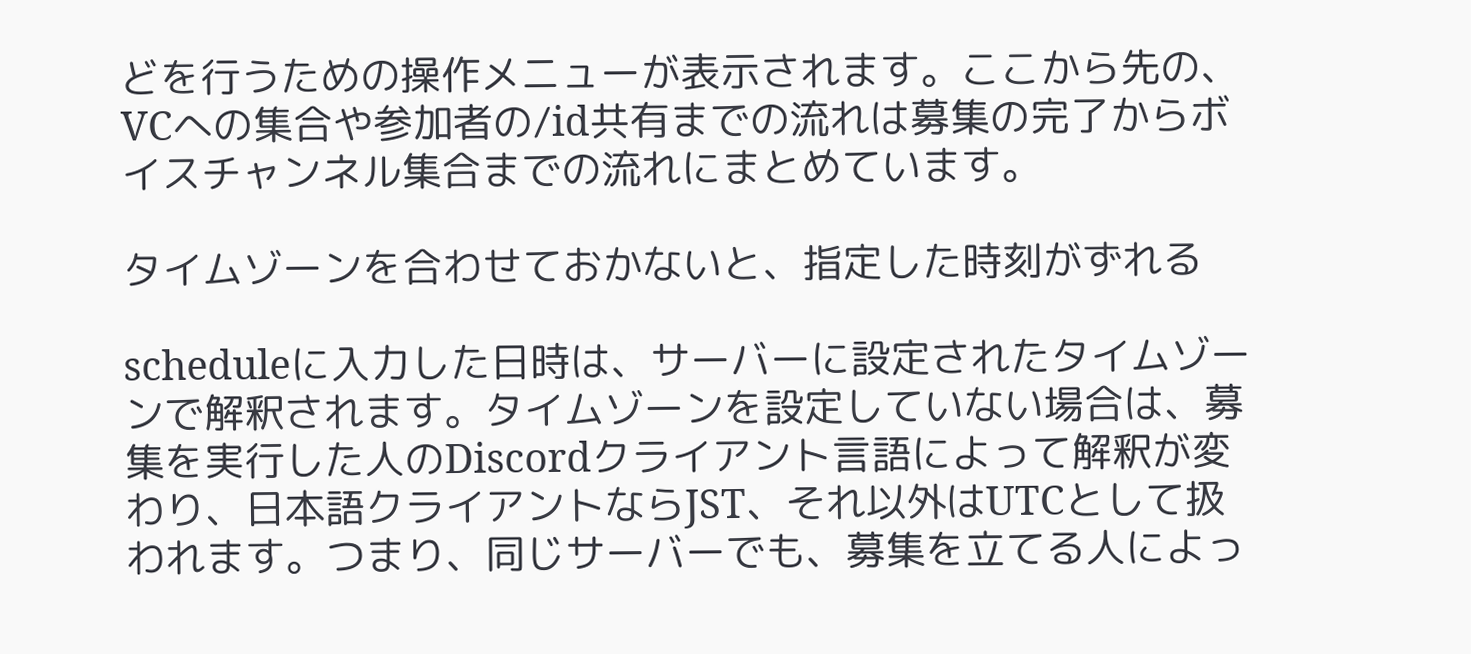どを行うための操作メニューが表示されます。ここから先の、VCへの集合や参加者の/id共有までの流れは募集の完了からボイスチャンネル集合までの流れにまとめています。

タイムゾーンを合わせておかないと、指定した時刻がずれる

scheduleに入力した日時は、サーバーに設定されたタイムゾーンで解釈されます。タイムゾーンを設定していない場合は、募集を実行した人のDiscordクライアント言語によって解釈が変わり、日本語クライアントならJST、それ以外はUTCとして扱われます。つまり、同じサーバーでも、募集を立てる人によっ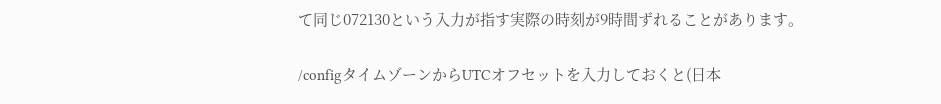て同じ072130という入力が指す実際の時刻が9時間ずれることがあります。

/configタイムゾーンからUTCオフセットを入力しておくと(日本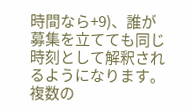時間なら+9)、誰が募集を立てても同じ時刻として解釈されるようになります。複数の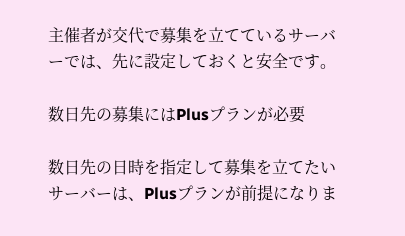主催者が交代で募集を立てているサーバーでは、先に設定しておくと安全です。

数日先の募集にはPlusプランが必要

数日先の日時を指定して募集を立てたいサーバーは、Plusプランが前提になりま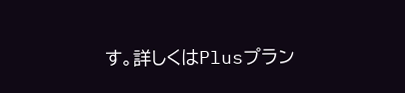す。詳しくはPlusプラン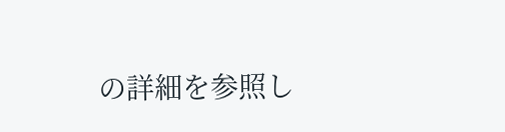の詳細を参照し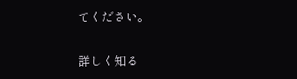てください。

詳しく知る